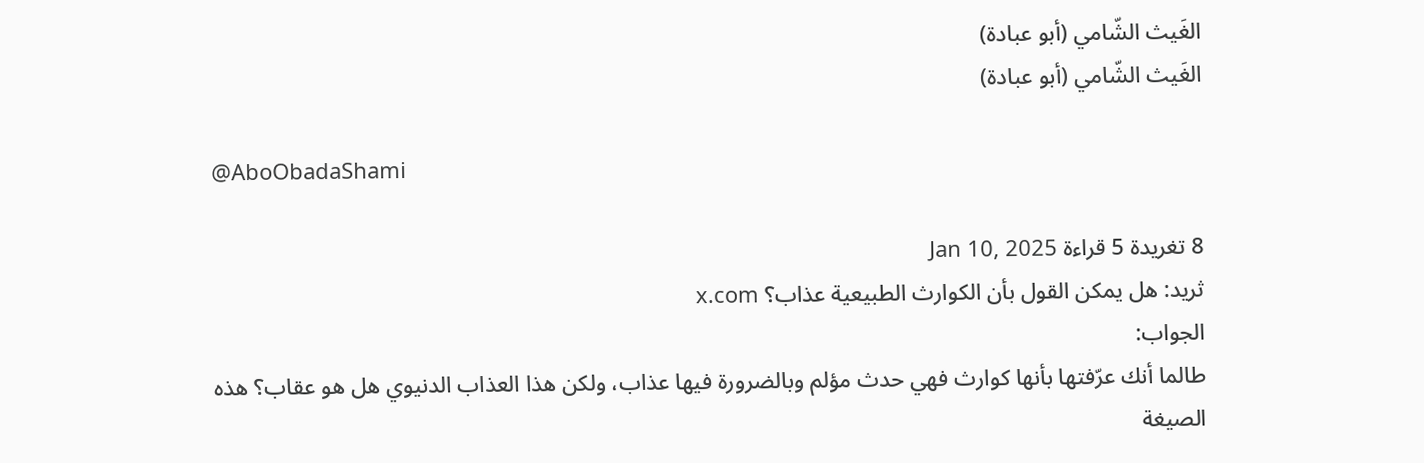الغَيث الشّامي (أبو عبادة)
الغَيث الشّامي (أبو عبادة)

@AboObadaShami

8 تغريدة 5 قراءة Jan 10, 2025
ثريد: هل يمكن القول بأن الكوارث الطبيعية عذاب؟ x.com
الجواب:
طالما أنك عرّفتها بأنها كوارث فهي حدث مؤلم وبالضرورة فيها عذاب، ولكن هذا العذاب الدنيوي هل هو عقاب؟ هذه الصيغة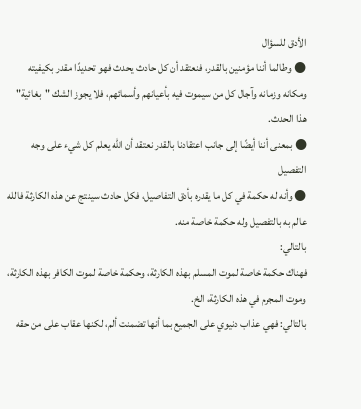الأدق للسؤال
● وطالما أننا مؤمنين بالقدر، فنعتقد أن كل حادث يحدث فهو تحديدًا مقدر بكيفيته ومكانه وزمانه وآجال كل من سيموت فيه بأعيانهم وأسمائهم، فلا يجوز الشك "بغائية" هذا الحدث.
● بمعنى أننا أيضًا إلى جانب اعتقادنا بالقدر نعتقد أن الله يعلم كل شيء على وجه التفصيل
● وأنه له حكمة في كل ما يقدره بأدق التفاصيل، فكل حادث سينتج عن هذه الكارثة فالله عالم به بالتفصيل وله حكمة خاصة منه.
بالتالي:
فهناك حكمة خاصة لموت المسلم بهذه الكارثة، وحكمة خاصة لموت الكافر بهذه الكارثة، وموت المجرم في هذه الكارثة، الخ.
بالتالي: فهي عذاب دنيوي على الجميع بما أنها تضمنت ألم، لكنها عقاب على من حقه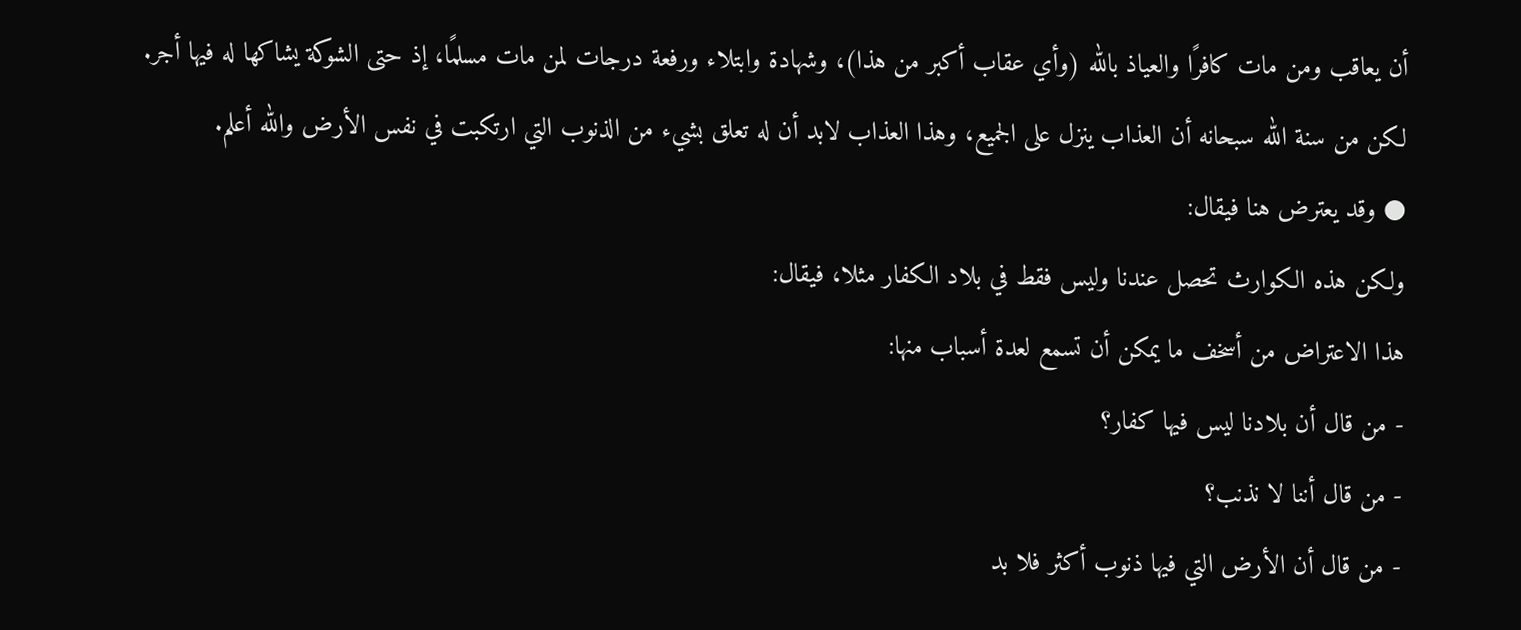أن يعاقب ومن مات كافرًا والعياذ بالله (وأي عقاب أكبر من هذا)، وشهادة وابتلاء ورفعة درجات لمن مات مسلمًا، إذ حتى الشوكة يشاكها له فيها أجر.
لكن من سنة الله سبحانه أن العذاب ينزل على الجميع، وهذا العذاب لابد أن له تعلق بشيء من الذنوب التي ارتكبت في نفس الأرض والله أعلم.
● وقد يعترض هنا فيقال:
ولكن هذه الكوارث تحصل عندنا وليس فقط في بلاد الكفار مثلا، فيقال:
هذا الاعتراض من أسخف ما يمكن أن تسمع لعدة أسباب منها:
- من قال أن بلادنا ليس فيها كفار؟
- من قال أننا لا نذنب؟
- من قال أن الأرض التي فيها ذنوب أكثر فلا بد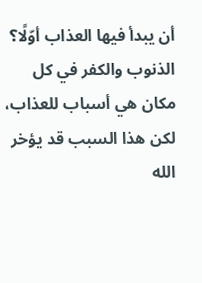أن يبدأ فيها العذاب أوّلًا؟
الذنوب والكفر في كل مكان هي أسباب للعذاب، لكن هذا السبب قد يؤخر الله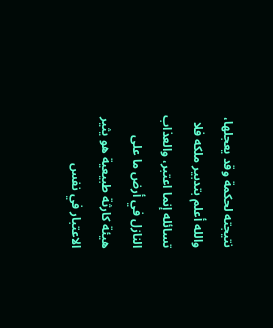نتيجته لحكمة وقد يعجلها، والله أعلم بتدبير ملكه فلا تسائله إنما اعتبر، والعذاب النازل في أرض ما على هيئة كارثة طبيعية هو يثير الاعتبار في نفس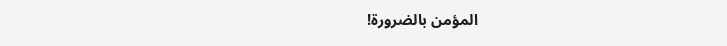المؤمن بالضرورة!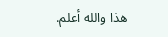هذا والله أعلم.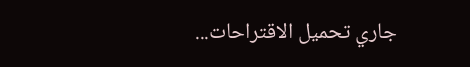جاري تحميل الاقتراحات...